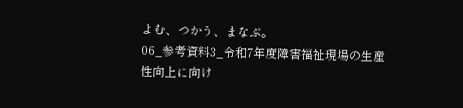よむ、つかう、まなぶ。
06_参考資料3_令和7年度障害福祉現場の生産性向上に向け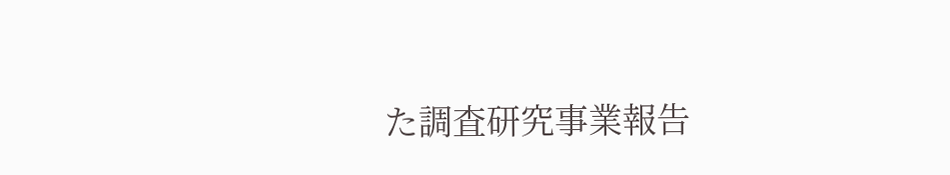た調査研究事業報告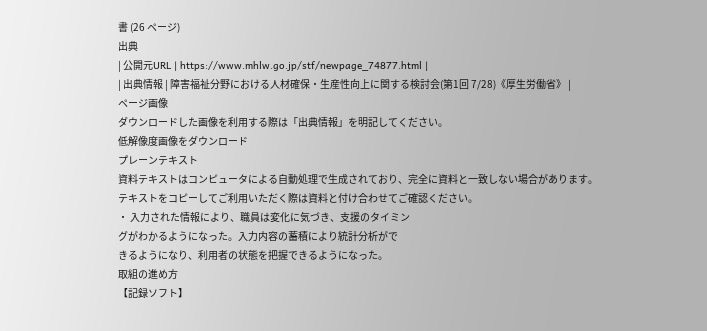書 (26 ページ)
出典
| 公開元URL | https://www.mhlw.go.jp/stf/newpage_74877.html |
| 出典情報 | 障害福祉分野における人材確保・生産性向上に関する検討会(第1回 7/28)《厚生労働省》 |
ページ画像
ダウンロードした画像を利用する際は「出典情報」を明記してください。
低解像度画像をダウンロード
プレーンテキスト
資料テキストはコンピュータによる自動処理で生成されており、完全に資料と一致しない場合があります。
テキストをコピーしてご利用いただく際は資料と付け合わせてご確認ください。
・ 入力された情報により、職員は変化に気づき、支援のタイミン
グがわかるようになった。入力内容の蓄積により統計分析がで
きるようになり、利用者の状態を把握できるようになった。
取組の進め方
【記録ソフト】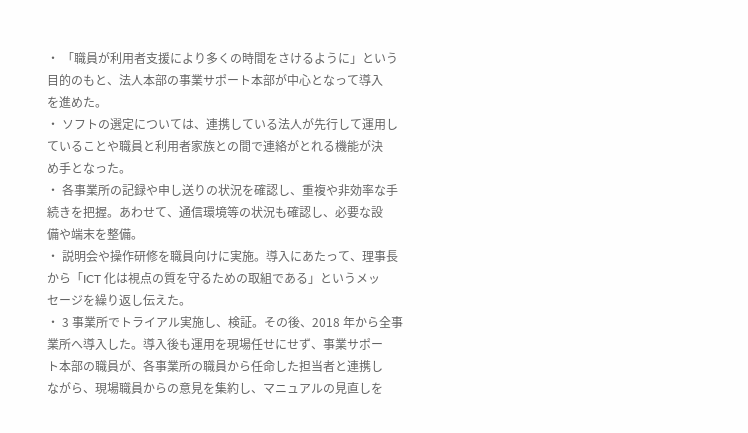・ 「職員が利用者支援により多くの時間をさけるように」という
目的のもと、法人本部の事業サポート本部が中心となって導入
を進めた。
・ ソフトの選定については、連携している法人が先行して運用し
ていることや職員と利用者家族との間で連絡がとれる機能が決
め手となった。
・ 各事業所の記録や申し送りの状況を確認し、重複や非効率な手
続きを把握。あわせて、通信環境等の状況も確認し、必要な設
備や端末を整備。
・ 説明会や操作研修を職員向けに実施。導入にあたって、理事長
から「ICT 化は視点の質を守るための取組である」というメッ
セージを繰り返し伝えた。
・ 3 事業所でトライアル実施し、検証。その後、2018 年から全事
業所へ導入した。導入後も運用を現場任せにせず、事業サポー
ト本部の職員が、各事業所の職員から任命した担当者と連携し
ながら、現場職員からの意見を集約し、マニュアルの見直しを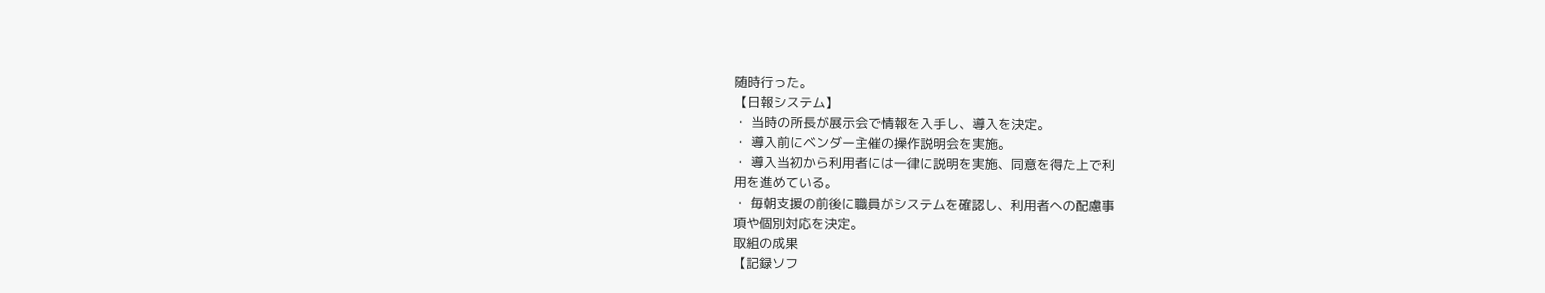随時行った。
【日報システム】
・ 当時の所長が展示会で情報を入手し、導入を決定。
・ 導入前にベンダー主催の操作説明会を実施。
・ 導入当初から利用者には一律に説明を実施、同意を得た上で利
用を進めている。
・ 毎朝支援の前後に職員がシステムを確認し、利用者への配慮事
項や個別対応を決定。
取組の成果
【記録ソフ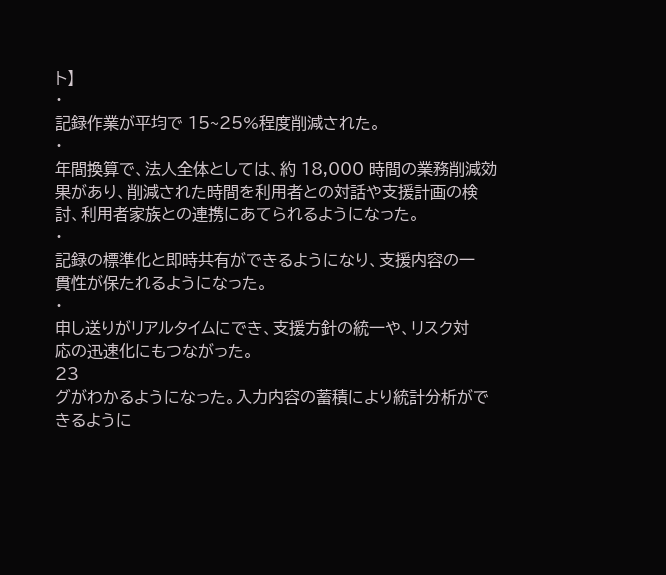ト】
・
記録作業が平均で 15~25%程度削減された。
・
年間換算で、法人全体としては、約 18,000 時間の業務削減効
果があり、削減された時間を利用者との対話や支援計画の検
討、利用者家族との連携にあてられるようになった。
・
記録の標準化と即時共有ができるようになり、支援内容の一
貫性が保たれるようになった。
・
申し送りがリアルタイムにでき、支援方針の統一や、リスク対
応の迅速化にもつながった。
23
グがわかるようになった。入力内容の蓄積により統計分析がで
きるように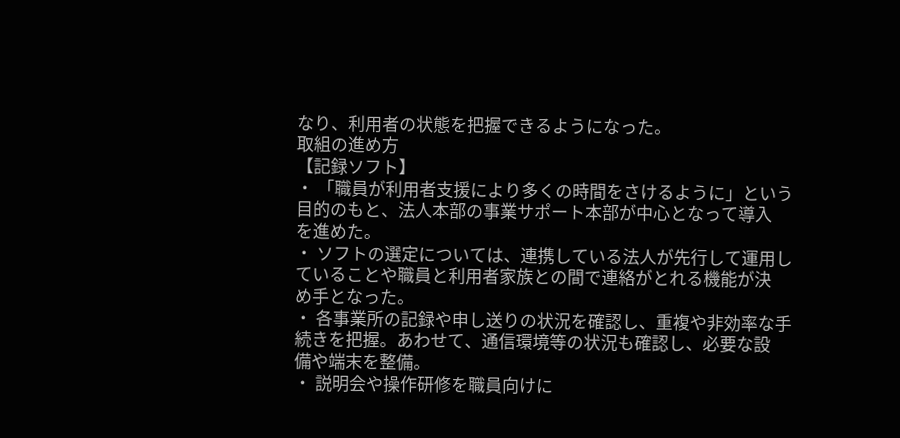なり、利用者の状態を把握できるようになった。
取組の進め方
【記録ソフト】
・ 「職員が利用者支援により多くの時間をさけるように」という
目的のもと、法人本部の事業サポート本部が中心となって導入
を進めた。
・ ソフトの選定については、連携している法人が先行して運用し
ていることや職員と利用者家族との間で連絡がとれる機能が決
め手となった。
・ 各事業所の記録や申し送りの状況を確認し、重複や非効率な手
続きを把握。あわせて、通信環境等の状況も確認し、必要な設
備や端末を整備。
・ 説明会や操作研修を職員向けに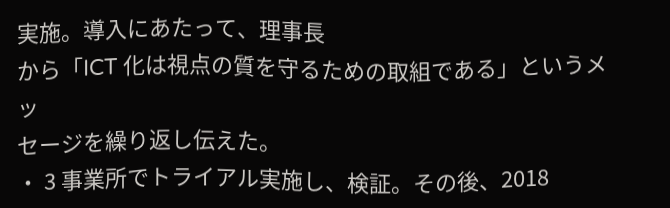実施。導入にあたって、理事長
から「ICT 化は視点の質を守るための取組である」というメッ
セージを繰り返し伝えた。
・ 3 事業所でトライアル実施し、検証。その後、2018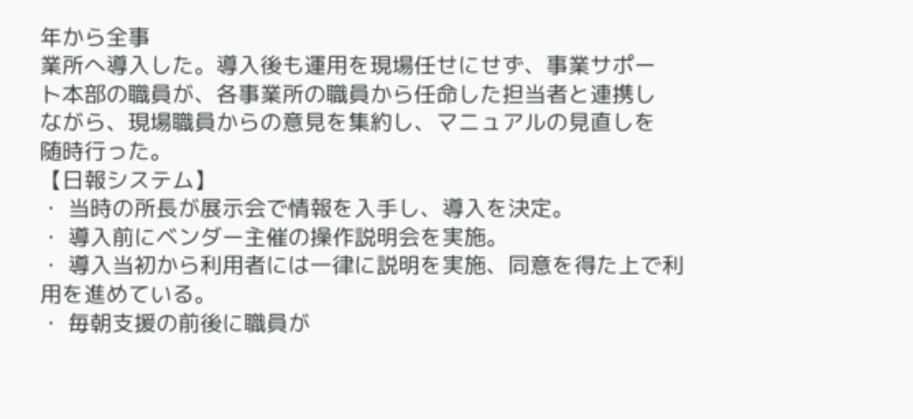年から全事
業所へ導入した。導入後も運用を現場任せにせず、事業サポー
ト本部の職員が、各事業所の職員から任命した担当者と連携し
ながら、現場職員からの意見を集約し、マニュアルの見直しを
随時行った。
【日報システム】
・ 当時の所長が展示会で情報を入手し、導入を決定。
・ 導入前にベンダー主催の操作説明会を実施。
・ 導入当初から利用者には一律に説明を実施、同意を得た上で利
用を進めている。
・ 毎朝支援の前後に職員が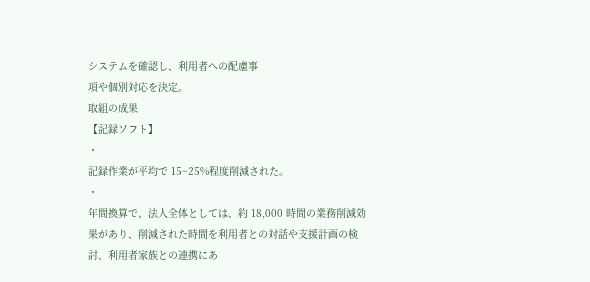システムを確認し、利用者への配慮事
項や個別対応を決定。
取組の成果
【記録ソフト】
・
記録作業が平均で 15~25%程度削減された。
・
年間換算で、法人全体としては、約 18,000 時間の業務削減効
果があり、削減された時間を利用者との対話や支援計画の検
討、利用者家族との連携にあ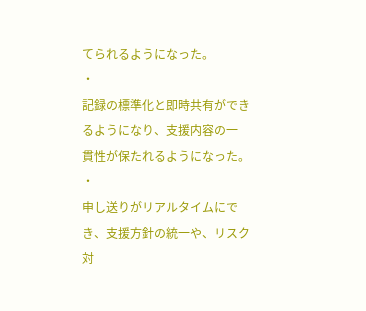てられるようになった。
・
記録の標準化と即時共有ができるようになり、支援内容の一
貫性が保たれるようになった。
・
申し送りがリアルタイムにでき、支援方針の統一や、リスク対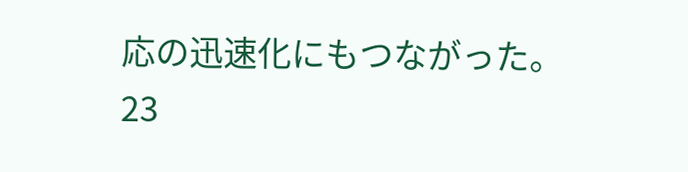応の迅速化にもつながった。
23